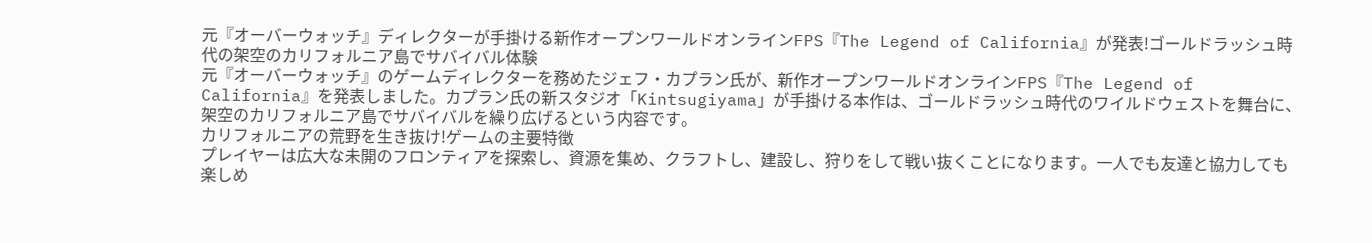元『オーバーウォッチ』ディレクターが手掛ける新作オープンワールドオンラインFPS『The Legend of California』が発表!ゴールドラッシュ時代の架空のカリフォルニア島でサバイバル体験
元『オーバーウォッチ』のゲームディレクターを務めたジェフ・カプラン氏が、新作オープンワールドオンラインFPS『The Legend of California』を発表しました。カプラン氏の新スタジオ「Kintsugiyama」が手掛ける本作は、ゴールドラッシュ時代のワイルドウェストを舞台に、架空のカリフォルニア島でサバイバルを繰り広げるという内容です。
カリフォルニアの荒野を生き抜け!ゲームの主要特徴
プレイヤーは広大な未開のフロンティアを探索し、資源を集め、クラフトし、建設し、狩りをして戦い抜くことになります。一人でも友達と協力しても楽しめ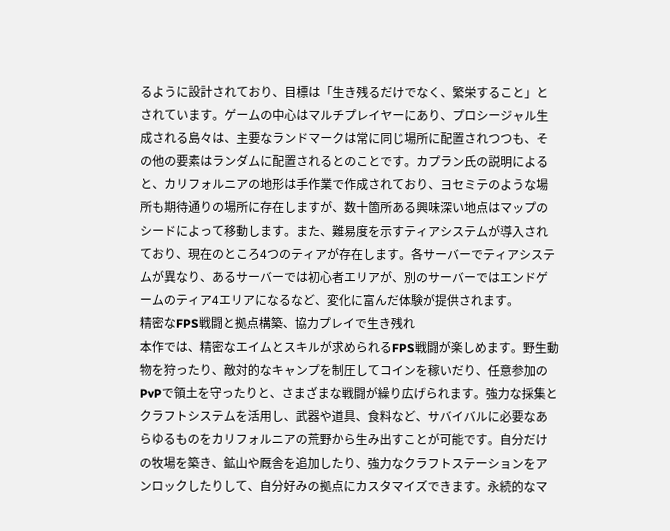るように設計されており、目標は「生き残るだけでなく、繁栄すること」とされています。ゲームの中心はマルチプレイヤーにあり、プロシージャル生成される島々は、主要なランドマークは常に同じ場所に配置されつつも、その他の要素はランダムに配置されるとのことです。カプラン氏の説明によると、カリフォルニアの地形は手作業で作成されており、ヨセミテのような場所も期待通りの場所に存在しますが、数十箇所ある興味深い地点はマップのシードによって移動します。また、難易度を示すティアシステムが導入されており、現在のところ4つのティアが存在します。各サーバーでティアシステムが異なり、あるサーバーでは初心者エリアが、別のサーバーではエンドゲームのティア4エリアになるなど、変化に富んだ体験が提供されます。
精密なFPS戦闘と拠点構築、協力プレイで生き残れ
本作では、精密なエイムとスキルが求められるFPS戦闘が楽しめます。野生動物を狩ったり、敵対的なキャンプを制圧してコインを稼いだり、任意参加のPvPで領土を守ったりと、さまざまな戦闘が繰り広げられます。強力な採集とクラフトシステムを活用し、武器や道具、食料など、サバイバルに必要なあらゆるものをカリフォルニアの荒野から生み出すことが可能です。自分だけの牧場を築き、鉱山や厩舎を追加したり、強力なクラフトステーションをアンロックしたりして、自分好みの拠点にカスタマイズできます。永続的なマ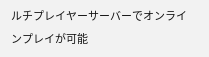ルチプレイヤーサーバーでオンラインプレイが可能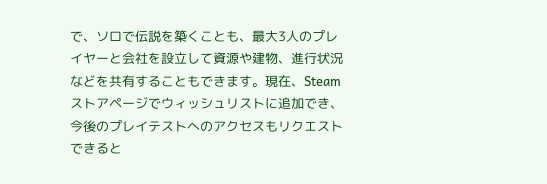で、ソロで伝説を築くことも、最大3人のプレイヤーと会社を設立して資源や建物、進行状況などを共有することもできます。現在、Steamストアページでウィッシュリストに追加でき、今後のプレイテストへのアクセスもリクエストできると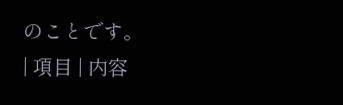のことです。
| 項目 | 内容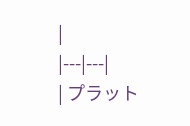|
|---|---|
| プラット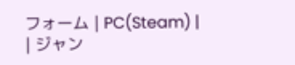フォーム | PC(Steam) |
| ジャン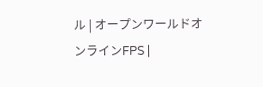ル | オープンワールドオンラインFPS |